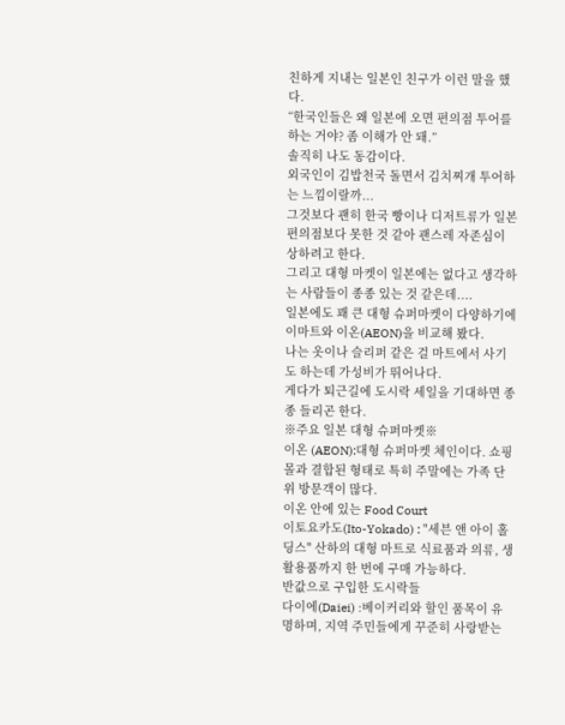친하게 지내는 일본인 친구가 이런 말을 했다.
“한국인들은 왜 일본에 오면 편의점 투어를 하는 거야? 좀 이해가 안 돼.”
솔직히 나도 동감이다.
외국인이 김밥천국 돌면서 김치찌개 투어하는 느낌이랄까...
그것보다 괜히 한국 빵이나 디저트류가 일본 편의점보다 못한 것 같아 괜스레 자존심이 상하려고 한다.
그리고 대형 마켓이 일본에는 없다고 생각하는 사람들이 종종 있는 것 같은데....
일본에도 꽤 큰 대형 슈퍼마켓이 다양하기에 이마트와 이온(AEON)을 비교해 봤다.
나는 옷이나 슬리퍼 같은 걸 마트에서 사기도 하는데 가성비가 뛰어나다.
게다가 퇴근길에 도시락 세일을 기대하면 종종 들리곤 한다.
※주요 일본 대형 슈퍼마켓※
이온 (AEON):대형 슈퍼마켓 체인이다. 쇼핑몰과 결합된 형태로 특히 주말에는 가족 단위 방문객이 많다.
이온 안에 있는 Food Court
이토요카도(Ito-Yokado) : "세븐 앤 아이 홀딩스" 산하의 대형 마트로 식료품과 의류, 생활용품까지 한 번에 구매 가능하다.
반값으로 구입한 도시락들
다이에(Daiei) :베이커리와 할인 품목이 유명하며, 지역 주민들에게 꾸준히 사랑받는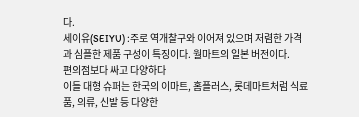다.
세이유(SEIYU) :주로 역개찰구와 이어져 있으며 저렴한 가격과 심플한 제품 구성이 특징이다. 월마트의 일본 버전이다.
편의점보다 싸고 다양하다
이들 대형 슈퍼는 한국의 이마트, 홈플러스, 롯데마트처럼 식료품, 의류, 신발 등 다양한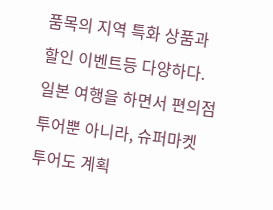품목의 지역 특화 상품과 할인 이벤트등 다양하다.
일본 여행을 하면서 편의점 투어뿐 아니라, 슈퍼마켓 투어도 계획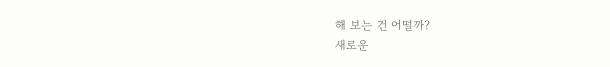해 보는 건 어떨까?
새로운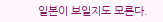일본이 보일지도 모른다.